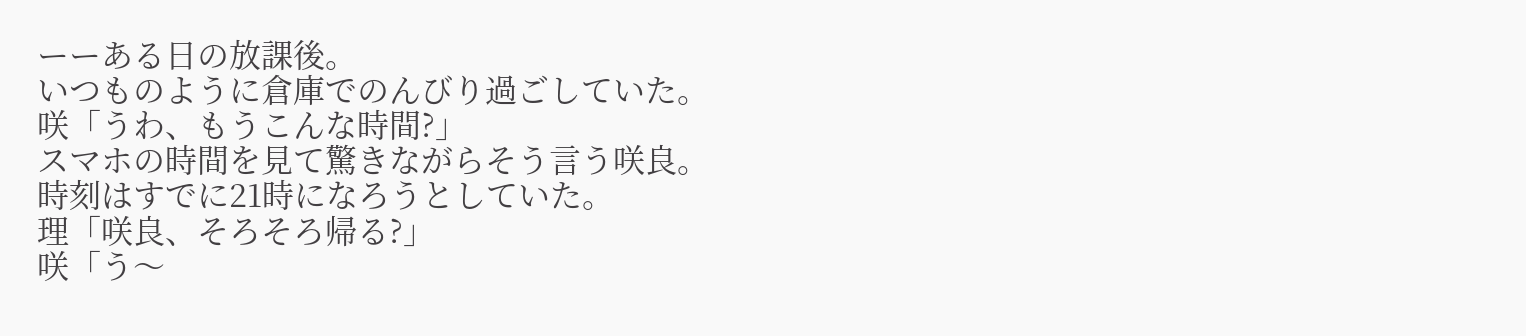ーーある日の放課後。
いつものように倉庫でのんびり過ごしていた。
咲「うわ、もうこんな時間?」
スマホの時間を見て驚きながらそう言う咲良。
時刻はすでに21時になろうとしていた。
理「咲良、そろそろ帰る?」
咲「う〜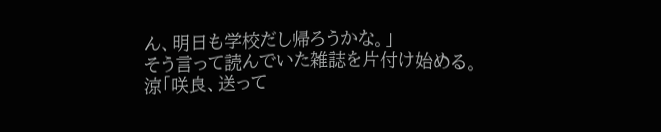ん、明日も学校だし帰ろうかな。」
そう言って読んでいた雑誌を片付け始める。
涼「咲良、送って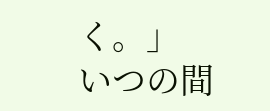く。」
いつの間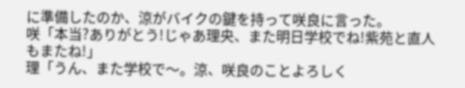に準備したのか、涼がバイクの鍵を持って咲良に言った。
咲「本当?ありがとう!じゃあ理央、また明日学校でね!紫苑と直人もまたね!」
理「うん、また学校で〜。涼、咲良のことよろしく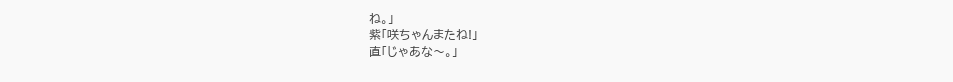ね。」
紫「咲ちゃんまたね!」
直「じゃあな〜。」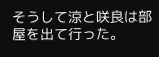そうして涼と咲良は部屋を出て行った。